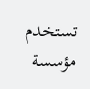تستخدم مؤسسة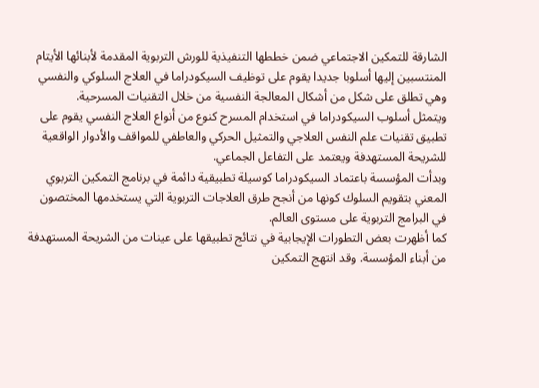الشارقة للتمكين الاجتماعي ضمن خططها التنفيذية للورش التربوية المقدمة لأبنائها الأيتام المنتسبين إليها أسلوبا جديدا يقوم على توظيف السيكودراما في العلاج السلوكي والنفسي وهي تطلق على شكل من أشكال المعالجة النفسية من خلال التقنيات المسرحية.
ويتمثل أسلوب السيكودراما في استخدام المسرح كنوع من أنواع العلاج النفسي يقوم على تطبيق تقنيات علم النفس العلاجي والتمثيل الحركي والعاطفي للمواقف والأدوار الواقعية للشريحة المستهدفة ويعتمد على التفاعل الجماعي.
وبدأت المؤسسة باعتماد السيكودراما كوسيلة تطبيقية دائمة في برنامج التمكين التربوي المعني بتقويم السلوك كونها من أنجح طرق العلاجات التربوية التي يستخدمها المختصون في البرامج التربوية على مستوى العالم.
كما أظهرت بعض التطورات الإيجابية في نتائج تطبيقها على عينات من الشريحة المستهدفة من أبناء المؤسسة. وقد انتهج التمكين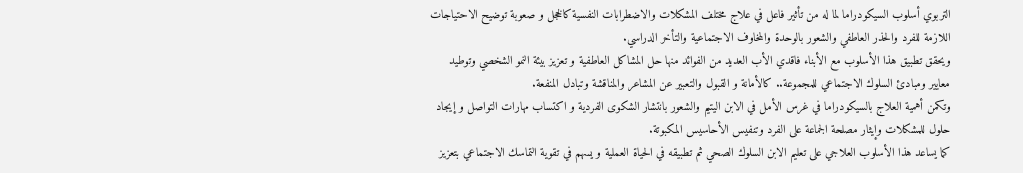التربوي أسلوب السيكودراما لما له من تأثير فاعل في علاج مختلف المشكلات والاضطرابات النفسية كالخجل و صعوبة توضيح الاحتياجات اللازمة للفرد والحذر العاطفي والشعور بالوحدة والمخاوف الاجتماعية والتأخر الدراسي.
ويحقق تطبيق هذا الأسلوب مع الأبناء فاقدي الأب العديد من الفوائد منها حل المشاكل العاطفية و تعزيز بيئة النمو الشخصي وتوطيد معايير ومبادئ السلوك الاجتماعي للمجموعة.. كالأمانة و القبول والتعبير عن المشاعر والمناقشة وتبادل المنفعة.
وتكمن أهمية العلاج بالسيكودراما في غرس الأمل في الابن اليتيم والشعور بانتشار الشكوى الفردية و اكتساب مهارات التواصل و إيجاد حلول للمشكلات وإيثار مصلحة الجماعة على الفرد وتنفيس الأحاسيس المكبوتة.
كما يساعد هذا الأسلوب العلاجي على تعليم الابن السلوك الصحي ثم تطبيقه في الحياة العملية و يسهم في تقوية التماسك الاجتماعي بتعزيز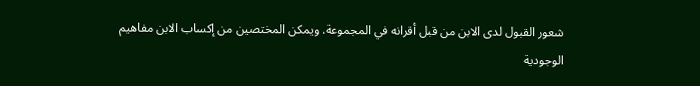شعور القبول لدى الابن من قبل أقرانه في المجموعة. ويمكن المختصين من إكساب الابن مفاهيم الوجودية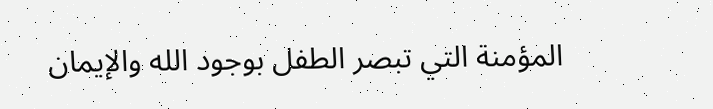المؤمنة التي تبصر الطفل بوجود الله والإيمان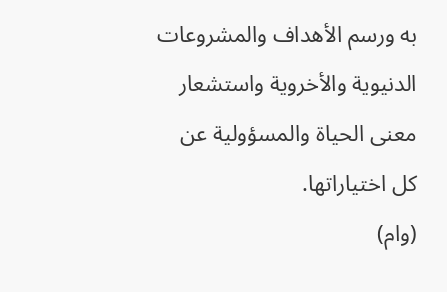به ورسم الأهداف والمشروعات الدنيوية والأخروية واستشعار معنى الحياة والمسؤولية عن كل اختياراتها.
(وام)